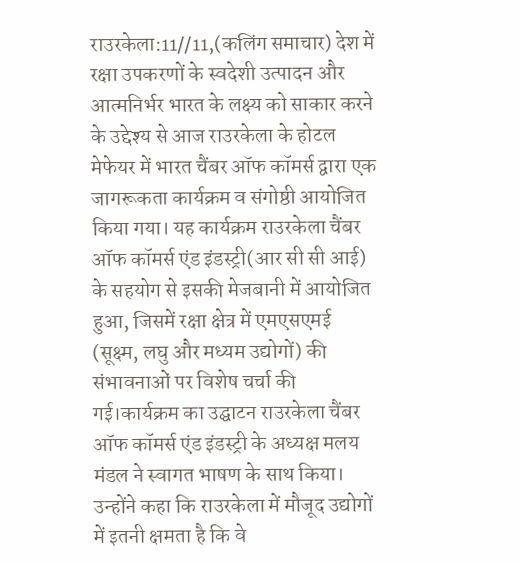राउरकेला:11//11,(कलिंग समाचार) देश में रक्षा उपकरणों के स्वदेशी उत्पादन और आत्मनिर्भर भारत के लक्ष्य को साकार करने के उद्देश्य से आज राउरकेला के होटल मेफेयर में भारत चैंबर ऑफ कॉमर्स द्वारा एक जागरूकता कार्यक्रम व संगोष्ठी आयोजित किया गया। यह कार्यक्रम राउरकेला चैंबर ऑफ कॉमर्स एंड इंडस्ट्री(आर सी सी आई) के सहयोग से इसकी मेजबानी में आयोजित हुआ, जिसमें रक्षा क्षेत्र में एमएसएमई (सूक्ष्म, लघु और मध्यम उद्योगों) की संभावनाओं पर विशेष चर्चा की गई।कार्यक्रम का उद्घाटन राउरकेला चैंबर ऑफ कॉमर्स एंड इंडस्ट्री के अध्यक्ष मलय मंडल ने स्वागत भाषण के साथ किया। उन्होंने कहा कि राउरकेला में मौजूद उद्योगों में इतनी क्षमता है कि वे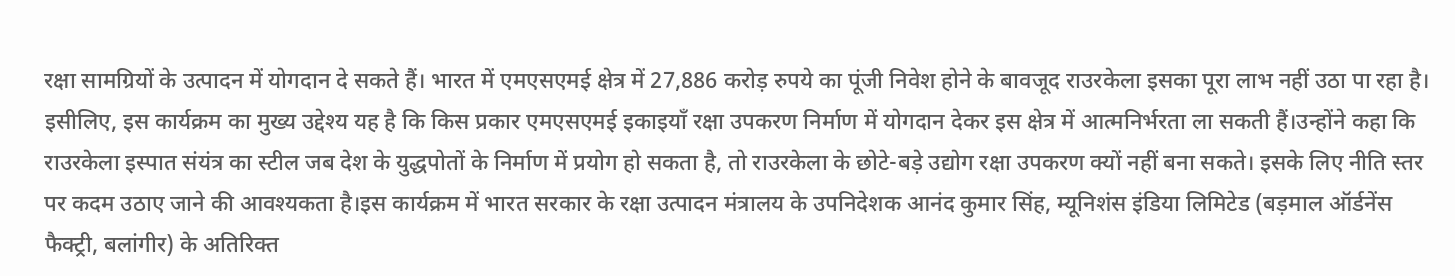रक्षा सामग्रियों के उत्पादन में योगदान दे सकते हैं। भारत में एमएसएमई क्षेत्र में 27,886 करोड़ रुपये का पूंजी निवेश होने के बावजूद राउरकेला इसका पूरा लाभ नहीं उठा पा रहा है। इसीलिए, इस कार्यक्रम का मुख्य उद्देश्य यह है कि किस प्रकार एमएसएमई इकाइयाँ रक्षा उपकरण निर्माण में योगदान देकर इस क्षेत्र में आत्मनिर्भरता ला सकती हैं।उन्होंने कहा कि राउरकेला इस्पात संयंत्र का स्टील जब देश के युद्धपोतों के निर्माण में प्रयोग हो सकता है, तो राउरकेला के छोटे-बड़े उद्योग रक्षा उपकरण क्यों नहीं बना सकते। इसके लिए नीति स्तर पर कदम उठाए जाने की आवश्यकता है।इस कार्यक्रम में भारत सरकार के रक्षा उत्पादन मंत्रालय के उपनिदेशक आनंद कुमार सिंह, म्यूनिशंस इंडिया लिमिटेड (बड़माल ऑर्डनेंस फैक्ट्री, बलांगीर) के अतिरिक्त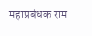महाप्रबंधक राम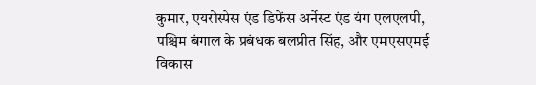कुमार, एयरोस्पेस एंड डिफेंस अर्नेस्ट एंड यंग एलएलपी, पश्चिम बंगाल के प्रबंधक बलप्रीत सिंह, और एमएसएमई विकास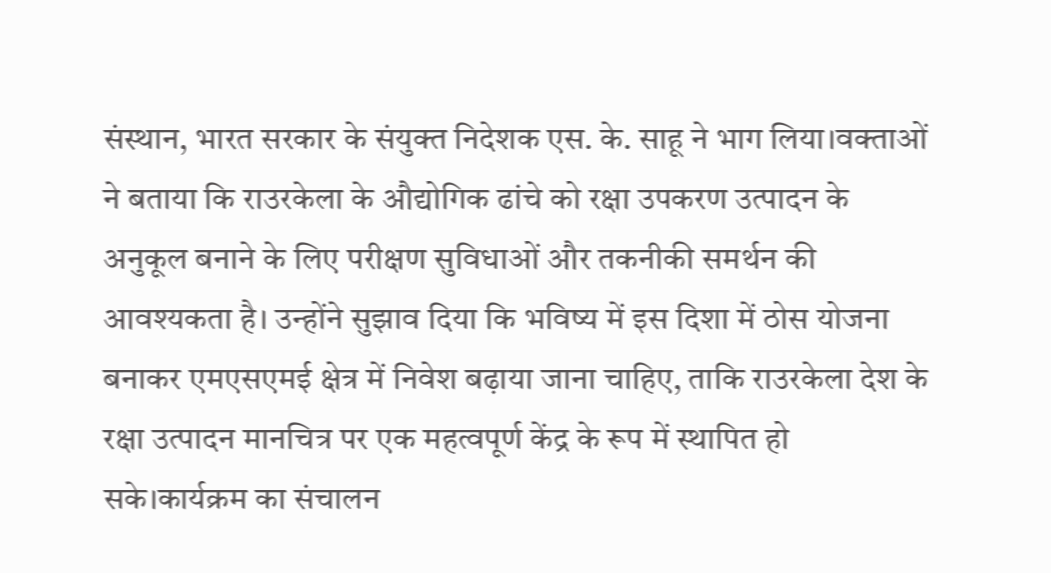संस्थान, भारत सरकार के संयुक्त निदेशक एस. के. साहू ने भाग लिया।वक्ताओं ने बताया कि राउरकेला के औद्योगिक ढांचे को रक्षा उपकरण उत्पादन के अनुकूल बनाने के लिए परीक्षण सुविधाओं और तकनीकी समर्थन की आवश्यकता है। उन्होंने सुझाव दिया कि भविष्य में इस दिशा में ठोस योजना बनाकर एमएसएमई क्षेत्र में निवेश बढ़ाया जाना चाहिए, ताकि राउरकेला देश के रक्षा उत्पादन मानचित्र पर एक महत्वपूर्ण केंद्र के रूप में स्थापित हो सके।कार्यक्रम का संचालन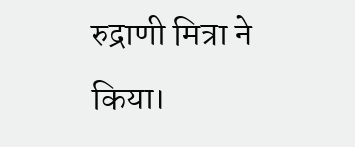रुद्राणी मित्रा ने किया।